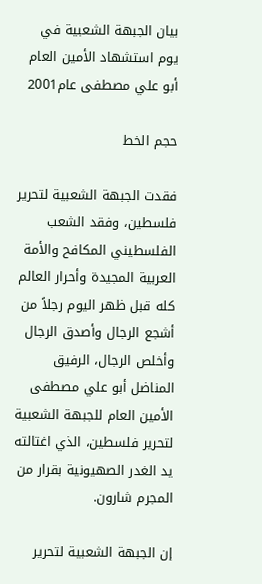بيان الجبهة الشعبية في يوم استشهاد الأمين العام أبو علي مصطفى عام2001

حجم الخط

فقدت الجبهة الشعبية لتحرير فلسطين، وفقد الشعب الفلسطيني المكافح والأمة العربية المجيدة وأحرار العالم كله قبل ظهر اليوم رجلاً من أشجع الرجال وأصدق الرجال وأخلص الرجال، الرفيق المناضل أبو علي مصطفى الأمين العام للجبهة الشعبية لتحرير فلسطين، الذي اغتالته يد الغدر الصهيونية بقرار من المجرم شارون.

إن الجبهة الشعبية لتحرير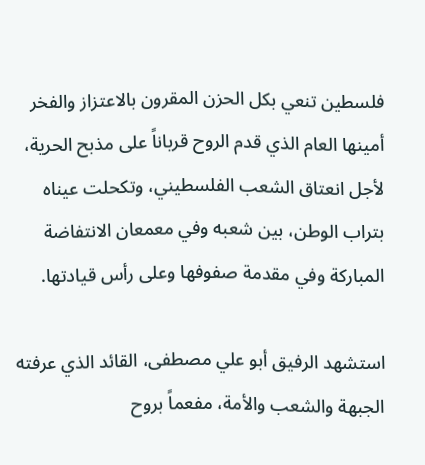فلسطين تنعي بكل الحزن المقرون بالاعتزاز والفخر أمينها العام الذي قدم الروح قرباناً على مذبح الحرية، لأجل انعتاق الشعب الفلسطيني، وتكحلت عيناه بتراب الوطن، بين شعبه وفي معمعان الانتفاضة المباركة وفي مقدمة صفوفها وعلى رأس قيادتها.

استشهد الرفيق أبو علي مصطفى، القائد الذي عرفته الجبهة والشعب والأمة، مفعماً بروح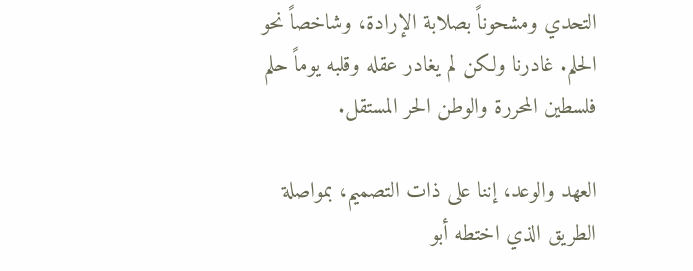التحدي ومشحوناً بصلابة الإرادة، وشاخصاً نحو الحلم. غادرنا ولكن لم يغادر عقله وقلبه يوماً حلم فلسطين المحررة والوطن الحر المستقل.

العهد والوعد، إننا على ذات التصميم، بمواصلة الطريق الذي اختطه أبو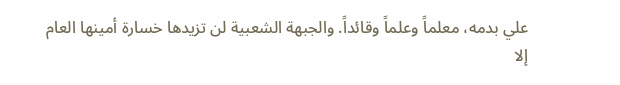علي بدمه، معلماً وعلماً وقائداً. والجبهة الشعبية لن تزيدها خسارة أمينها العام إلا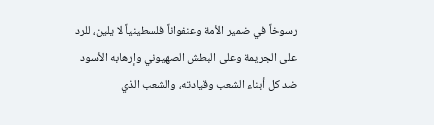رسوخاً في ضمير الأمة وعنفواناً فلسطينياً لا يلين، للرد على الجريمة وعلى البطش الصهيوني وإرهابه الأسود ضد كل أبناء الشعب وقيادته، والشعب الذي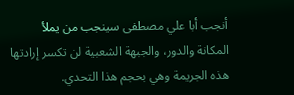أنجب أبا علي مصطفى سينجب من يملأ المكانة والدور، والجبهة الشعبية لن تكسر إرادتها هذه الجريمة وهي بحجم هذا التحدي.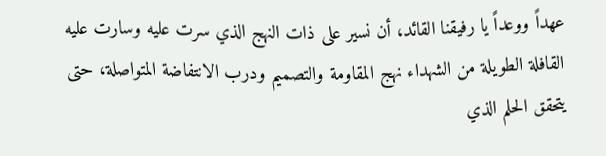عهداً ووعداً يا رفيقنا القائد، أن نسير على ذات النهج الذي سرت عليه وسارت عليه القافلة الطويلة من الشهداء نهج المقاومة والتصميم ودرب الانتفاضة المتواصلة، حتى يتحقق الحلم الذي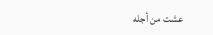عشت من أجله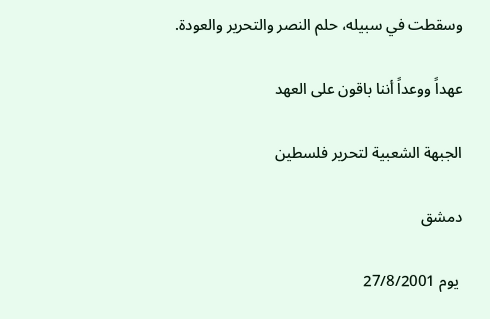وسقطت في سبيله، حلم النصر والتحرير والعودة.

عهداً ووعداً أننا باقون على العهد

الجبهة الشعبية لتحرير فلسطين

دمشق

 يوم 27/8/2001